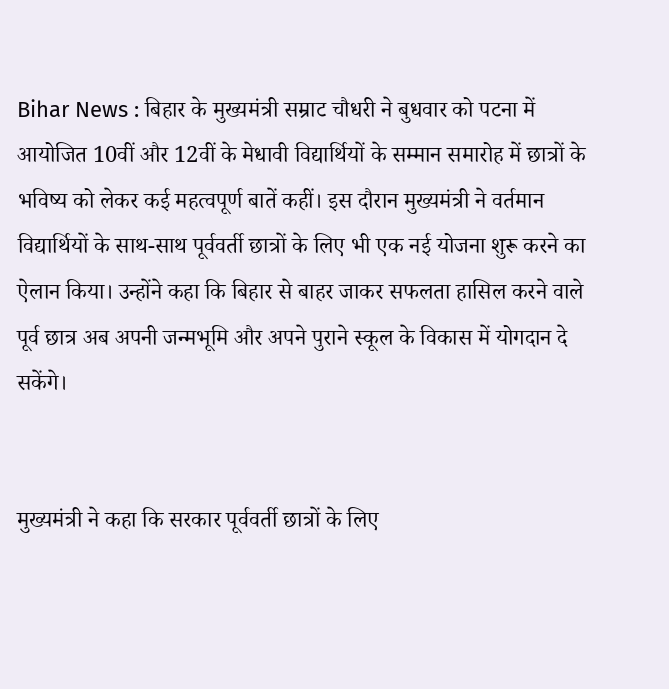Bihar News : बिहार के मुख्यमंत्री सम्राट चौधरी ने बुधवार को पटना में आयोजित 10वीं और 12वीं के मेधावी विद्यार्थियों के सम्मान समारोह में छात्रों के भविष्य को लेकर कई महत्वपूर्ण बातें कहीं। इस दौरान मुख्यमंत्री ने वर्तमान विद्यार्थियों के साथ-साथ पूर्ववर्ती छात्रों के लिए भी एक नई योजना शुरू करने का ऐलान किया। उन्होंने कहा कि बिहार से बाहर जाकर सफलता हासिल करने वाले पूर्व छात्र अब अपनी जन्मभूमि और अपने पुराने स्कूल के विकास में योगदान दे सकेंगे।


मुख्यमंत्री ने कहा कि सरकार पूर्ववर्ती छात्रों के लिए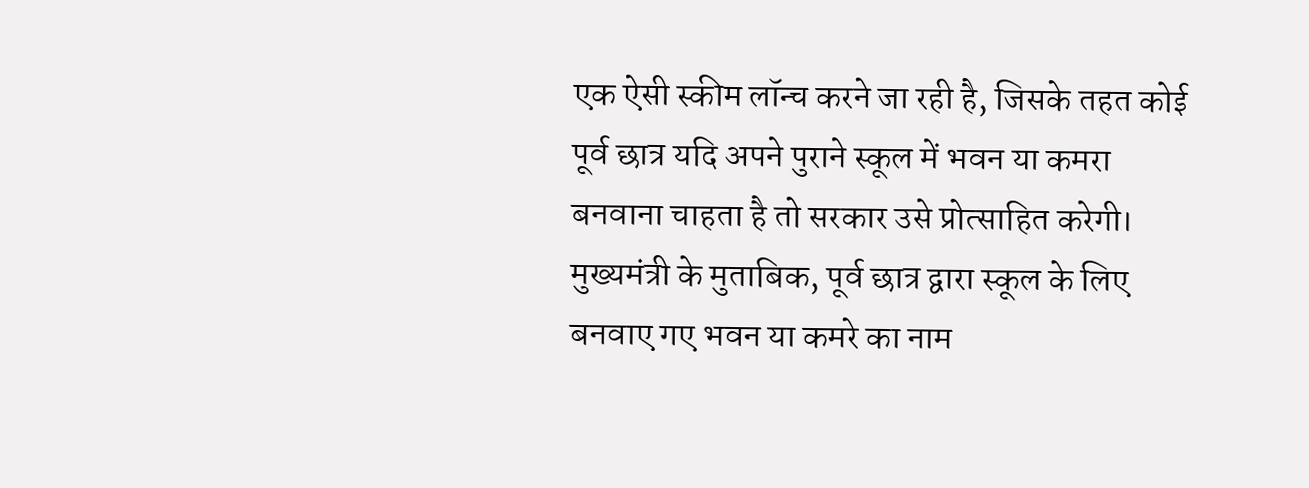एक ऐसी स्कीम लॉन्च करने जा रही है, जिसके तहत कोई पूर्व छात्र यदि अपने पुराने स्कूल में भवन या कमरा बनवाना चाहता है तो सरकार उसे प्रोत्साहित करेगी। मुख्यमंत्री के मुताबिक, पूर्व छात्र द्वारा स्कूल के लिए बनवाए गए भवन या कमरे का नाम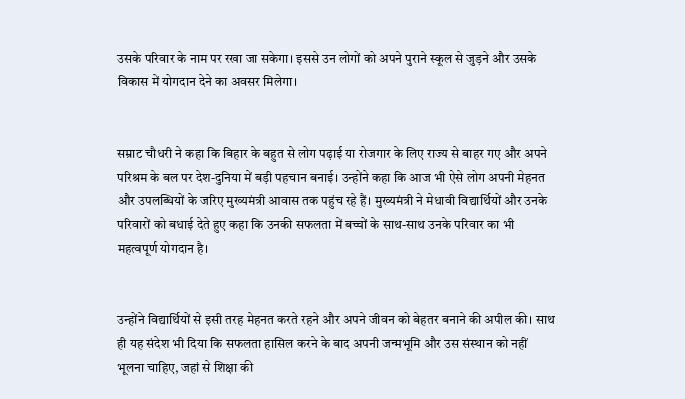उसके परिवार के नाम पर रखा जा सकेगा। इससे उन लोगों को अपने पुराने स्कूल से जुड़ने और उसके विकास में योगदान देने का अवसर मिलेगा।


सम्राट चौधरी ने कहा कि बिहार के बहुत से लोग पढ़ाई या रोजगार के लिए राज्य से बाहर गए और अपने परिश्रम के बल पर देश-दुनिया में बड़ी पहचान बनाई। उन्होंने कहा कि आज भी ऐसे लोग अपनी मेहनत और उपलब्धियों के जरिए मुख्यमंत्री आवास तक पहुंच रहे हैं। मुख्यमंत्री ने मेधावी विद्यार्थियों और उनके परिवारों को बधाई देते हुए कहा कि उनकी सफलता में बच्चों के साथ-साथ उनके परिवार का भी महत्वपूर्ण योगदान है।


उन्होंने विद्यार्थियों से इसी तरह मेहनत करते रहने और अपने जीवन को बेहतर बनाने की अपील की। साथ ही यह संदेश भी दिया कि सफलता हासिल करने के बाद अपनी जन्मभूमि और उस संस्थान को नहीं भूलना चाहिए, जहां से शिक्षा की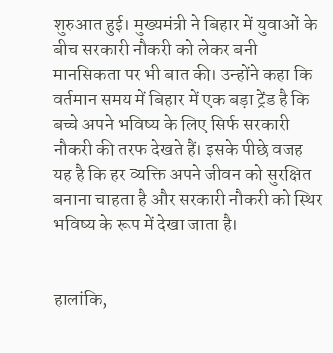शुरुआत हुई। मुख्यमंत्री ने बिहार में युवाओं के बीच सरकारी नौकरी को लेकर बनी मानसिकता पर भी बात की। उन्होंने कहा कि वर्तमान समय में बिहार में एक बड़ा ट्रेंड है कि बच्चे अपने भविष्य के लिए सिर्फ सरकारी नौकरी की तरफ देखते हैं। इसके पीछे वजह यह है कि हर व्यक्ति अपने जीवन को सुरक्षित बनाना चाहता है और सरकारी नौकरी को स्थिर भविष्य के रूप में देखा जाता है।


हालांकि,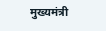मुख्यमंत्री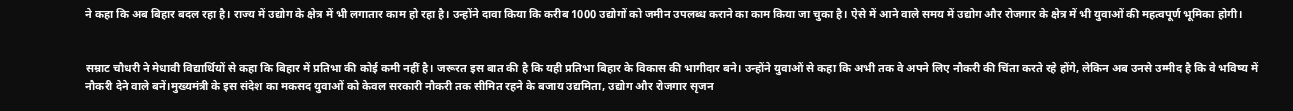ने कहा कि अब बिहार बदल रहा है। राज्य में उद्योग के क्षेत्र में भी लगातार काम हो रहा है। उन्होंने दावा किया कि करीब 1000 उद्योगों को जमीन उपलब्ध कराने का काम किया जा चुका है। ऐसे में आने वाले समय में उद्योग और रोजगार के क्षेत्र में भी युवाओं की महत्वपूर्ण भूमिका होगी।


सम्राट चौधरी ने मेधावी विद्यार्थियों से कहा कि बिहार में प्रतिभा की कोई कमी नहीं है। जरूरत इस बात की है कि यही प्रतिभा बिहार के विकास की भागीदार बने। उन्होंने युवाओं से कहा कि अभी तक वे अपने लिए नौकरी की चिंता करते रहे होंगे, लेकिन अब उनसे उम्मीद है कि वे भविष्य में नौकरी देने वाले बनें।मुख्यमंत्री के इस संदेश का मकसद युवाओं को केवल सरकारी नौकरी तक सीमित रहने के बजाय उद्यमिता, उद्योग और रोजगार सृजन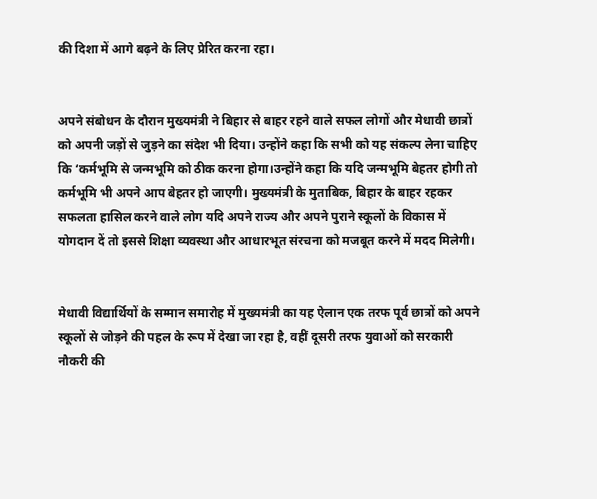की दिशा में आगे बढ़ने के लिए प्रेरित करना रहा।


अपने संबोधन के दौरान मुख्यमंत्री ने बिहार से बाहर रहने वाले सफल लोगों और मेधावी छात्रों को अपनी जड़ों से जुड़ने का संदेश भी दिया। उन्होंने कहा कि सभी को यह संकल्प लेना चाहिए कि ‘कर्मभूमि से जन्मभूमि को ठीक करना होगा।उन्होंने कहा कि यदि जन्मभूमि बेहतर होगी तो कर्मभूमि भी अपने आप बेहतर हो जाएगी। मुख्यमंत्री के मुताबिक, बिहार के बाहर रहकर सफलता हासिल करने वाले लोग यदि अपने राज्य और अपने पुराने स्कूलों के विकास में योगदान दें तो इससे शिक्षा व्यवस्था और आधारभूत संरचना को मजबूत करने में मदद मिलेगी।


मेधावी विद्यार्थियों के सम्मान समारोह में मुख्यमंत्री का यह ऐलान एक तरफ पूर्व छात्रों को अपने स्कूलों से जोड़ने की पहल के रूप में देखा जा रहा है, वहीं दूसरी तरफ युवाओं को सरकारी नौकरी की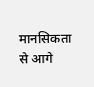मानसिकता से आगे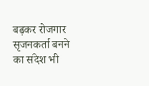बढ़कर रोजगार सृजनकर्ता बनने का संदेश भी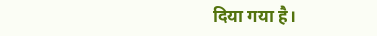दिया गया है।